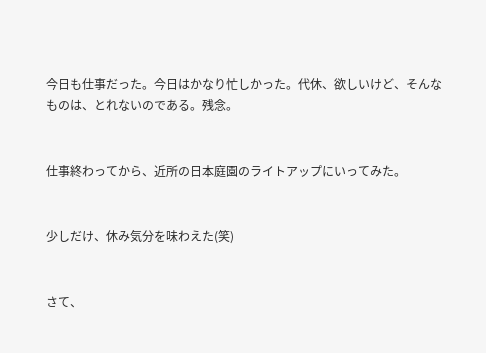今日も仕事だった。今日はかなり忙しかった。代休、欲しいけど、そんなものは、とれないのである。残念。


仕事終わってから、近所の日本庭園のライトアップにいってみた。


少しだけ、休み気分を味わえた(笑)


さて、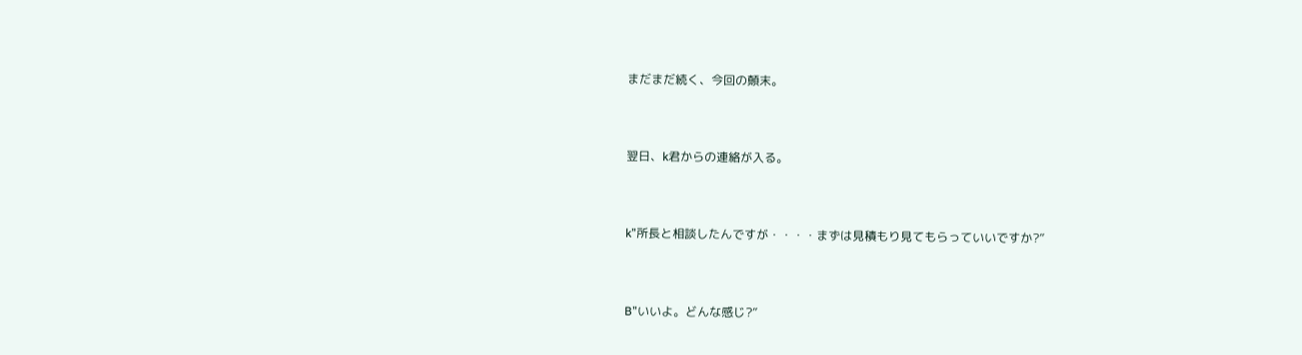まだまだ続く、今回の顛末。


翌日、k君からの連絡が入る。


k”所長と相談したんですが・・・・まずは見積もり見てもらっていいですか?”


B”いいよ。どんな感じ?”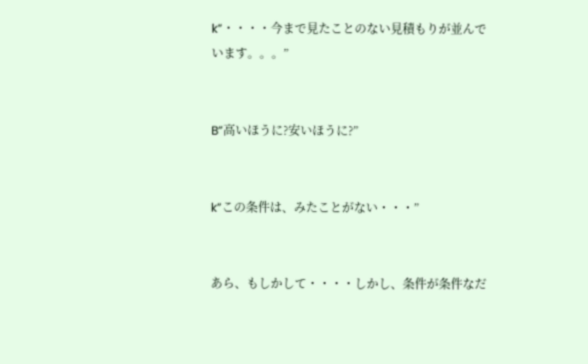k”・・・・今まで見たことのない見積もりが並んでいます。。。”


B”高いほうに?安いほうに?”


k”この条件は、みたことがない・・・”


あら、もしかして・・・・しかし、条件が条件なだ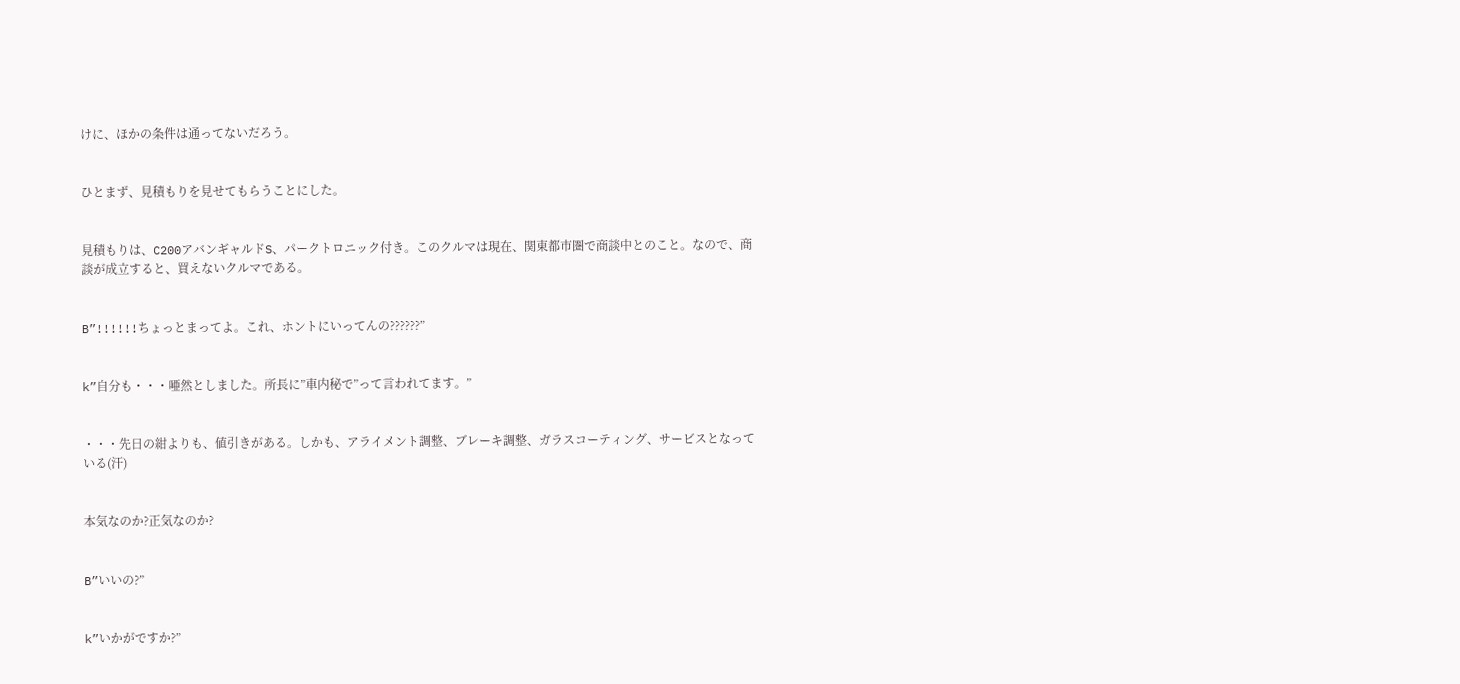けに、ほかの条件は通ってないだろう。


ひとまず、見積もりを見せてもらうことにした。


見積もりは、C200アバンギャルドS、パークトロニック付き。このクルマは現在、関東都市圏で商談中とのこと。なので、商談が成立すると、買えないクルマである。


B”!!!!!!ちょっとまってよ。これ、ホントにいってんの??????”


k”自分も・・・唖然としました。所長に”車内秘で”って言われてます。”


・・・先日の紺よりも、値引きがある。しかも、アライメント調整、ブレーキ調整、ガラスコーティング、サービスとなっている(汗)


本気なのか?正気なのか?


B”いいの?”


k”いかがですか?”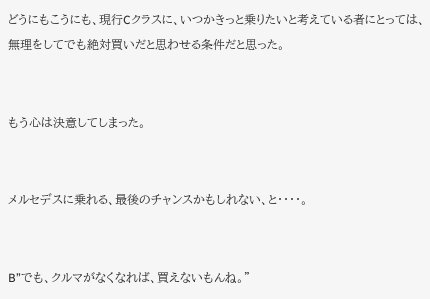どうにもこうにも、現行Cクラスに、いつかきっと乗りたいと考えている者にとっては、無理をしてでも絶対買いだと思わせる条件だと思った。


もう心は決意してしまった。


メルセデスに乗れる、最後のチャンスかもしれない、と・・・・。


B”でも、クルマがなくなれば、買えないもんね。”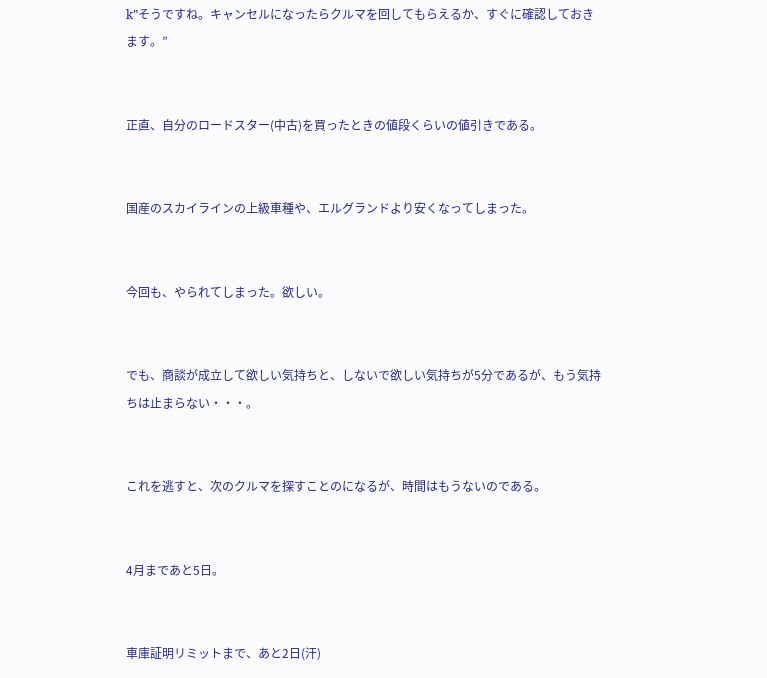k”そうですね。キャンセルになったらクルマを回してもらえるか、すぐに確認しておきます。”


正直、自分のロードスター(中古)を買ったときの値段くらいの値引きである。


国産のスカイラインの上級車種や、エルグランドより安くなってしまった。


今回も、やられてしまった。欲しい。


でも、商談が成立して欲しい気持ちと、しないで欲しい気持ちが5分であるが、もう気持ちは止まらない・・・。


これを逃すと、次のクルマを探すことのになるが、時間はもうないのである。


4月まであと5日。


車庫証明リミットまで、あと2日(汗)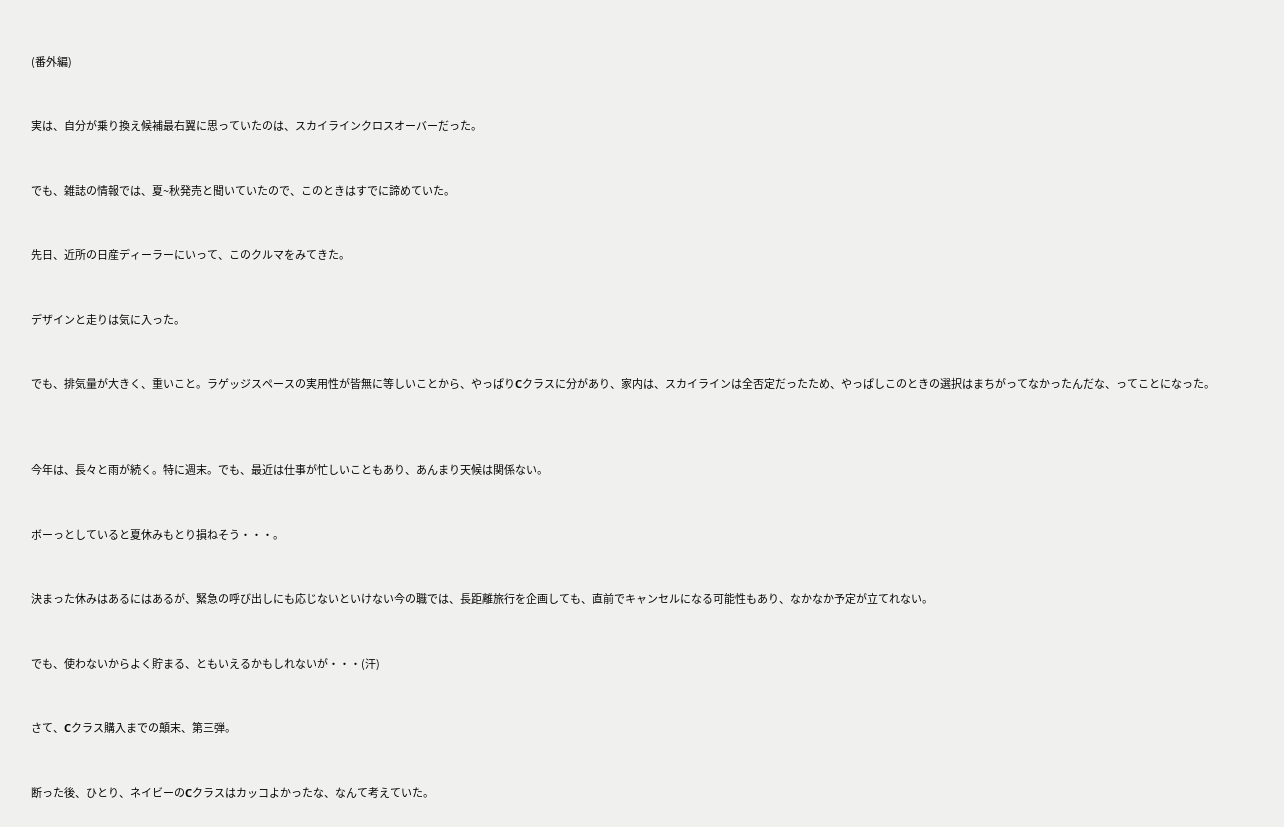(番外編)


実は、自分が乗り換え候補最右翼に思っていたのは、スカイラインクロスオーバーだった。


でも、雑誌の情報では、夏~秋発売と聞いていたので、このときはすでに諦めていた。


先日、近所の日産ディーラーにいって、このクルマをみてきた。


デザインと走りは気に入った。


でも、排気量が大きく、重いこと。ラゲッジスペースの実用性が皆無に等しいことから、やっぱりCクラスに分があり、家内は、スカイラインは全否定だったため、やっぱしこのときの選択はまちがってなかったんだな、ってことになった。



今年は、長々と雨が続く。特に週末。でも、最近は仕事が忙しいこともあり、あんまり天候は関係ない。


ボーっとしていると夏休みもとり損ねそう・・・。


決まった休みはあるにはあるが、緊急の呼び出しにも応じないといけない今の職では、長距離旅行を企画しても、直前でキャンセルになる可能性もあり、なかなか予定が立てれない。


でも、使わないからよく貯まる、ともいえるかもしれないが・・・(汗)


さて、Cクラス購入までの顛末、第三弾。


断った後、ひとり、ネイビーのCクラスはカッコよかったな、なんて考えていた。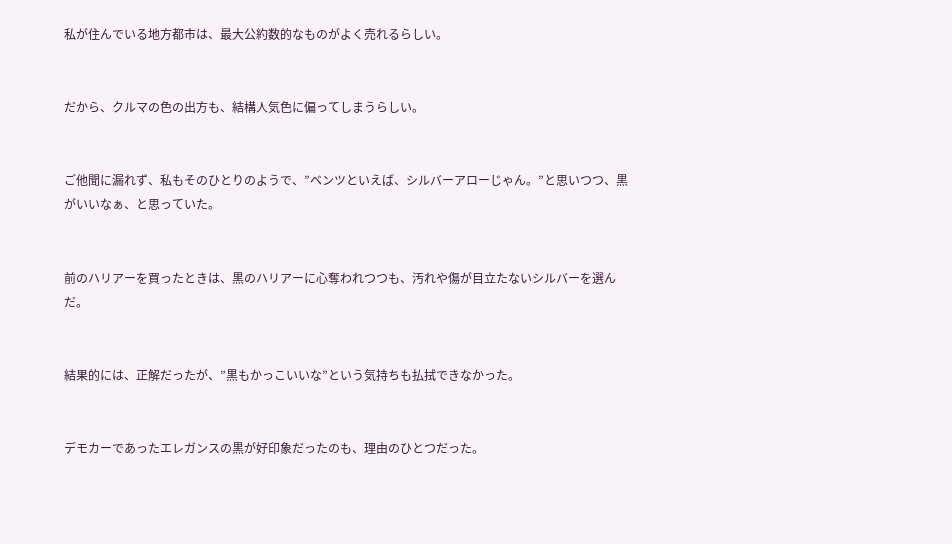私が住んでいる地方都市は、最大公約数的なものがよく売れるらしい。


だから、クルマの色の出方も、結構人気色に偏ってしまうらしい。


ご他聞に漏れず、私もそのひとりのようで、”ベンツといえば、シルバーアローじゃん。”と思いつつ、黒がいいなぁ、と思っていた。


前のハリアーを買ったときは、黒のハリアーに心奪われつつも、汚れや傷が目立たないシルバーを選んだ。


結果的には、正解だったが、”黒もかっこいいな”という気持ちも払拭できなかった。


デモカーであったエレガンスの黒が好印象だったのも、理由のひとつだった。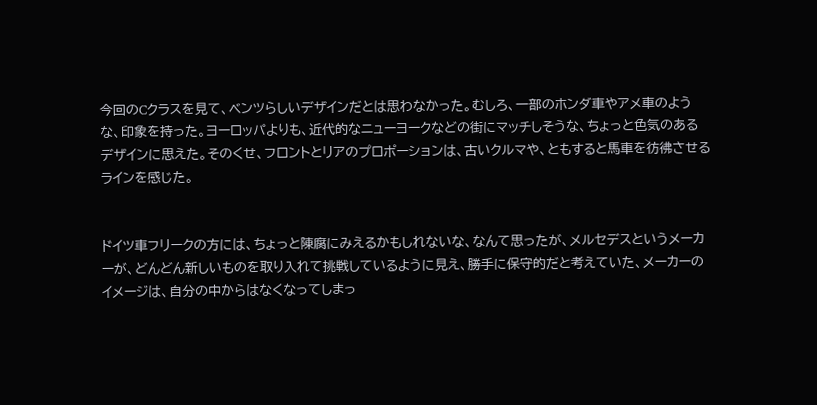今回のCクラスを見て、ベンツらしいデザインだとは思わなかった。むしろ、一部のホンダ車やアメ車のような、印象を持った。ヨーロッパよりも、近代的なニューヨークなどの街にマッチしそうな、ちょっと色気のあるデザインに思えた。そのくせ、フロントとリアのプロポーションは、古いクルマや、ともすると馬車を彷彿させるラインを感じた。


ドイツ車フリークの方には、ちょっと陳腐にみえるかもしれないな、なんて思ったが、メルセデスというメーカーが、どんどん新しいものを取り入れて挑戦しているように見え、勝手に保守的だと考えていた、メーカーのイメージは、自分の中からはなくなってしまっ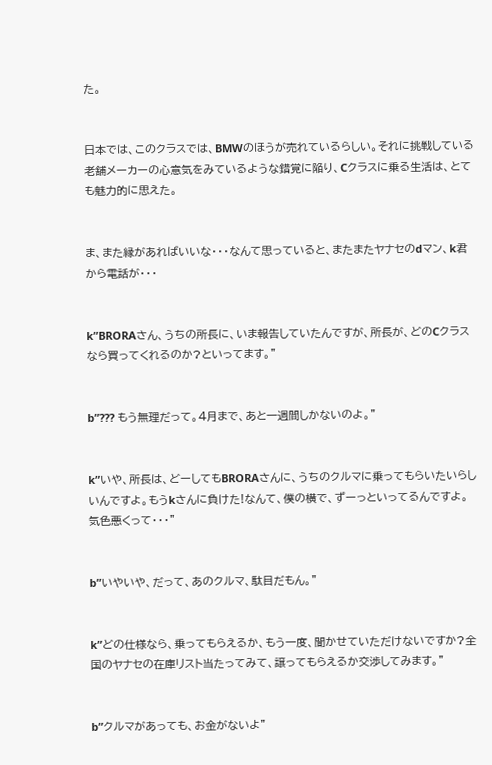た。


日本では、このクラスでは、BMWのほうが売れているらしい。それに挑戦している老舗メーカーの心意気をみているような錯覚に陥り、Cクラスに乗る生活は、とても魅力的に思えた。


ま、また縁があればいいな・・・なんて思っていると、またまたヤナセのdマン、k君から電話が・・・


k”BRORAさん、うちの所長に、いま報告していたんですが、所長が、どのCクラスなら買ってくれるのか?といってます。”


b”??? もう無理だって。4月まで、あと一週間しかないのよ。”


k”いや、所長は、どーしてもBRORAさんに、うちのクルマに乗ってもらいたいらしいんですよ。もうkさんに負けた!なんて、僕の横で、ずーっといってるんですよ。気色悪くって・・・”


b”いやいや、だって、あのクルマ、駄目だもん。”


k”どの仕様なら、乗ってもらえるか、もう一度、聞かせていただけないですか?全国のヤナセの在庫リスト当たってみて、譲ってもらえるか交渉してみます。”


b”クルマがあっても、お金がないよ”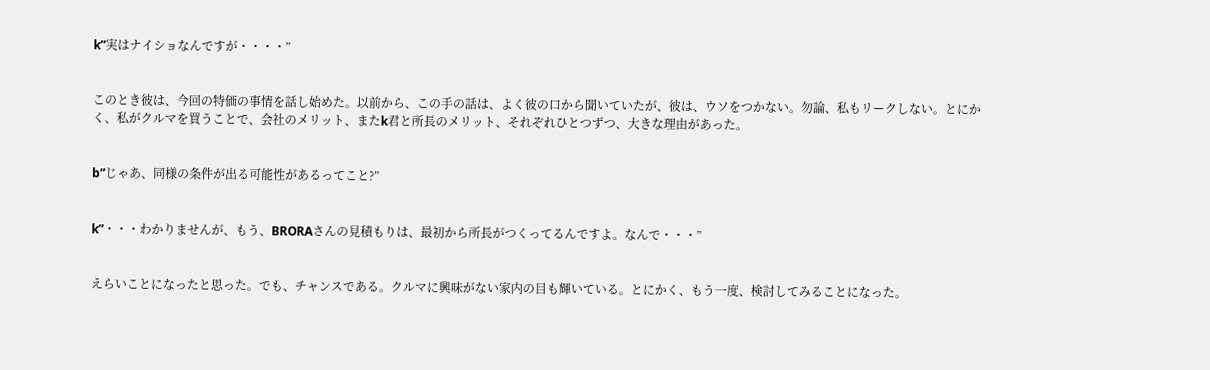k”実はナイショなんですが・・・・”


このとき彼は、今回の特価の事情を話し始めた。以前から、この手の話は、よく彼の口から聞いていたが、彼は、ウソをつかない。勿論、私もリークしない。とにかく、私がクルマを買うことで、会社のメリット、またk君と所長のメリット、それぞれひとつずつ、大きな理由があった。


b”じゃあ、同様の条件が出る可能性があるってこと?”


k”・・・わかりませんが、もう、BRORAさんの見積もりは、最初から所長がつくってるんですよ。なんで・・・”


えらいことになったと思った。でも、チャンスである。クルマに興味がない家内の目も輝いている。とにかく、もう一度、検討してみることになった。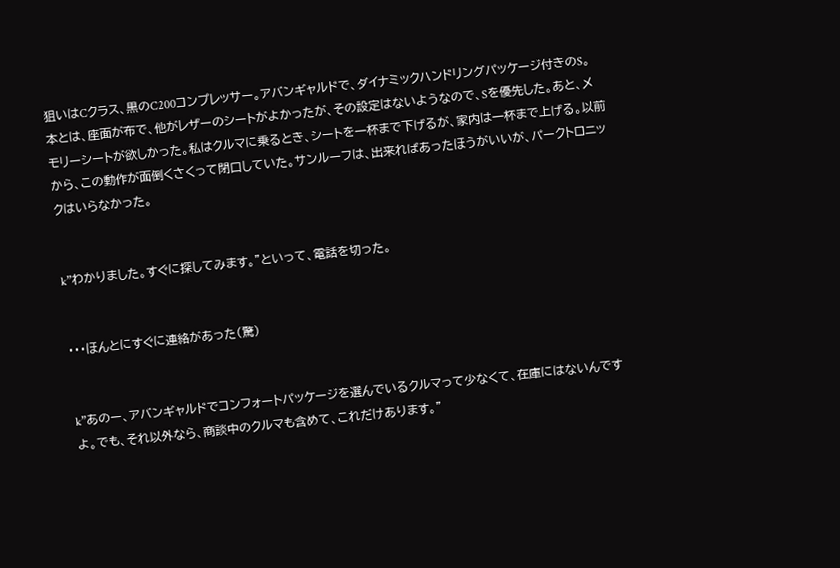狙いはCクラス、黒のC200コンプレッサー。アバンギャルドで、ダイナミックハンドリングパッケージ付きのS。本とは、座面が布で、他がレザーのシートがよかったが、その設定はないようなので、Sを優先した。あと、メモリーシートが欲しかった。私はクルマに乗るとき、シートを一杯まで下げるが、家内は一杯まで上げる。以前から、この動作が面倒くさくって閉口していた。サンルーフは、出来ればあったほうがいいが、パークトロニックはいらなかった。


k”わかりました。すぐに探してみます。”といって、電話を切った。


・・・ほんとにすぐに連絡があった(驚)


k”あのー、アバンギャルドでコンフォートパッケージを選んでいるクルマって少なくて、在庫にはないんですよ。でも、それ以外なら、商談中のクルマも含めて、これだけあります。”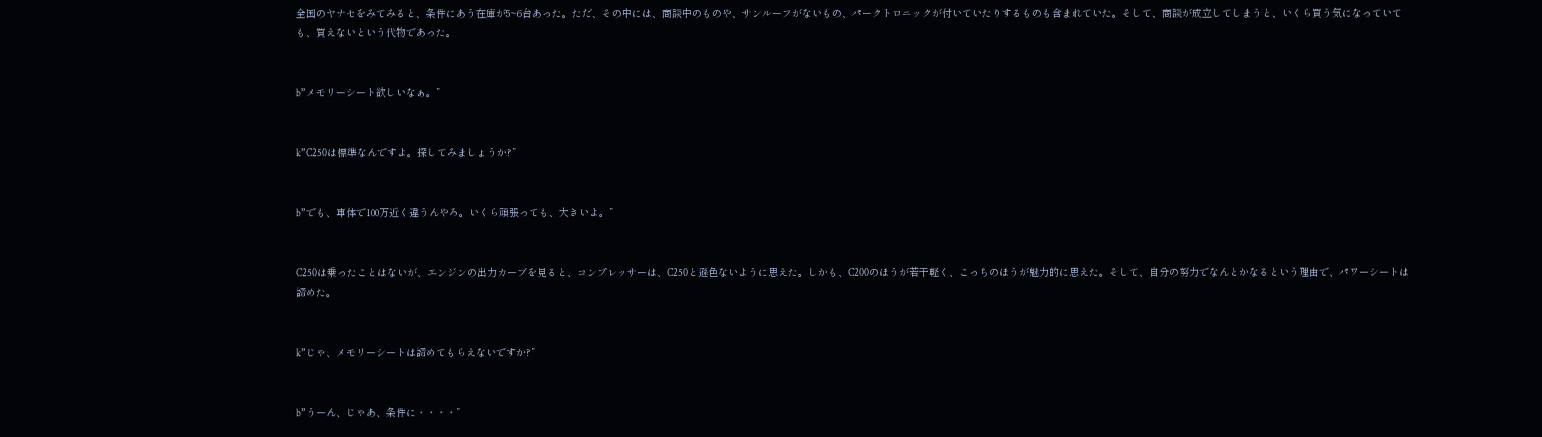全国のヤナセをみてみると、条件にあう在庫が5~6台あった。ただ、その中には、商談中のものや、サンルーフがないもの、パークトロニックが付いていたりするものも含まれていた。そして、商談が成立してしまうと、いくら買う気になっていても、買えないという代物であった。


b”メモリーシート欲しいなぁ。”


k”C250は標準なんですよ。探してみましょうか?”


b”でも、車体で100万近く違うんやろ。いくら頑張っても、大きいよ。”


C250は乗ったことはないが、エンジンの出力カーブを見ると、コンプレッサーは、C250と遜色ないように思えた。しかも、C200のほうが若干軽く、こっちのほうが魅力的に思えた。そして、自分の努力でなんとかなるという理由で、パワーシートは諦めた。


k”じゃ、メモリーシートは諦めてもらえないですか?”


b”うーん、じゃあ、条件に・・・・”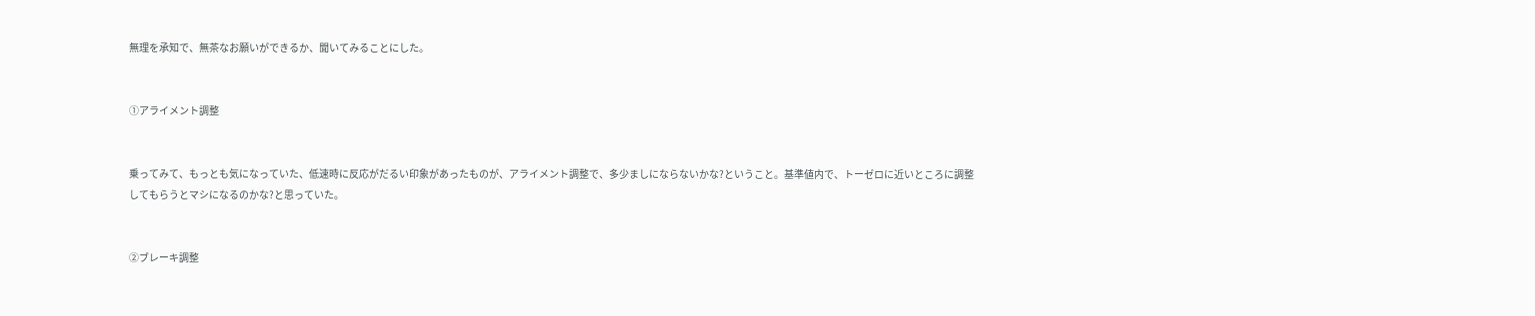無理を承知で、無茶なお願いができるか、聞いてみることにした。


①アライメント調整


乗ってみて、もっとも気になっていた、低速時に反応がだるい印象があったものが、アライメント調整で、多少ましにならないかな?ということ。基準値内で、トーゼロに近いところに調整してもらうとマシになるのかな?と思っていた。


②ブレーキ調整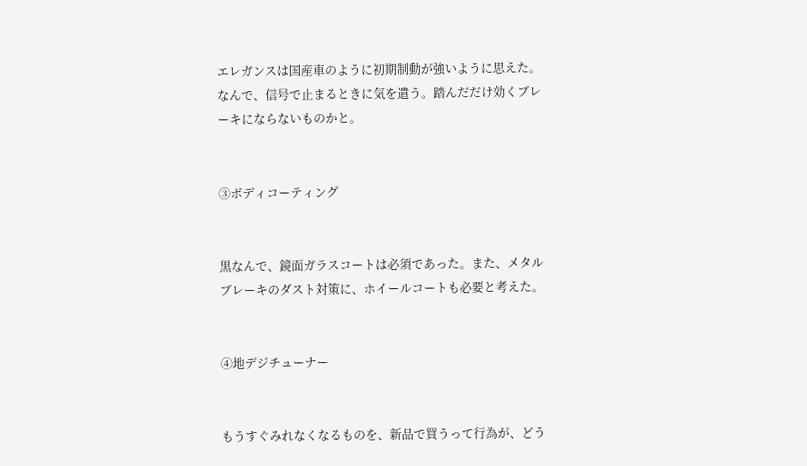エレガンスは国産車のように初期制動が強いように思えた。なんで、信号で止まるときに気を遣う。踏んだだけ効くブレーキにならないものかと。


③ボディコーティング


黒なんで、鏡面ガラスコートは必須であった。また、メタルブレーキのダスト対策に、ホイールコートも必要と考えた。


④地デジチューナー


もうすぐみれなくなるものを、新品で買うって行為が、どう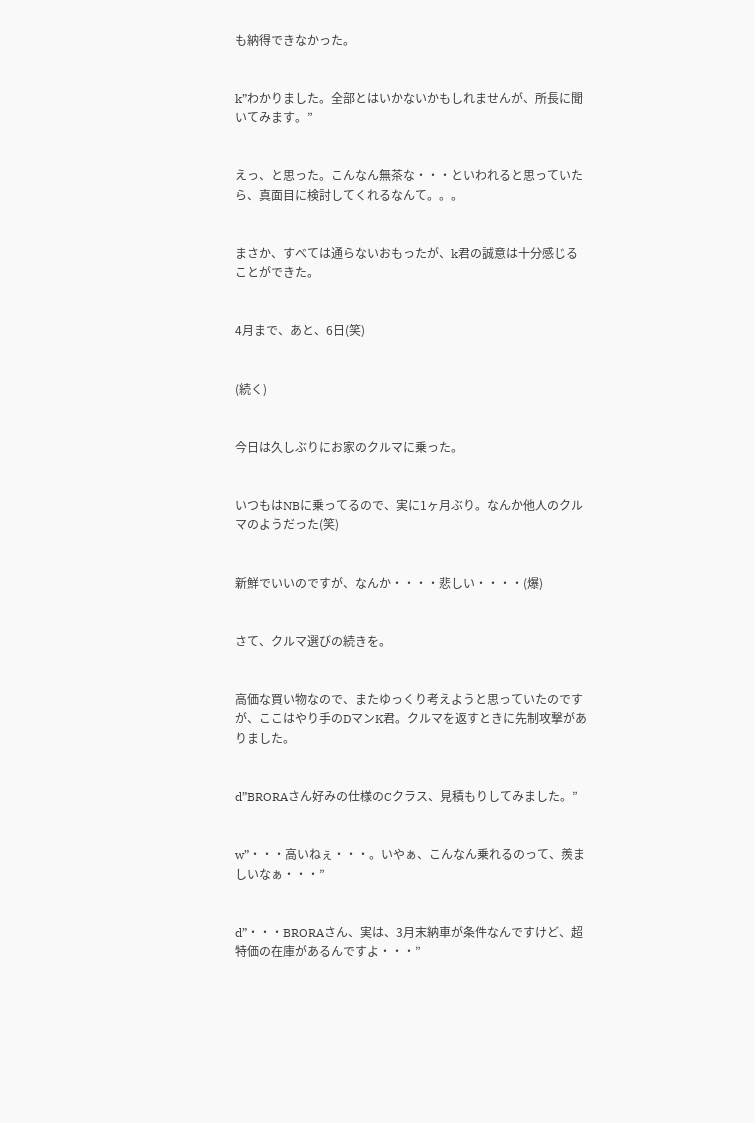も納得できなかった。


k”わかりました。全部とはいかないかもしれませんが、所長に聞いてみます。”


えっ、と思った。こんなん無茶な・・・といわれると思っていたら、真面目に検討してくれるなんて。。。


まさか、すべては通らないおもったが、k君の誠意は十分感じることができた。


4月まで、あと、6日(笑)


(続く)


今日は久しぶりにお家のクルマに乗った。


いつもはNBに乗ってるので、実に1ヶ月ぶり。なんか他人のクルマのようだった(笑)


新鮮でいいのですが、なんか・・・・悲しい・・・・(爆)


さて、クルマ選びの続きを。


高価な買い物なので、またゆっくり考えようと思っていたのですが、ここはやり手のDマンK君。クルマを返すときに先制攻撃がありました。


d”BRORAさん好みの仕様のCクラス、見積もりしてみました。”


w”・・・高いねぇ・・・。いやぁ、こんなん乗れるのって、羨ましいなぁ・・・”


d”・・・BRORAさん、実は、3月末納車が条件なんですけど、超特価の在庫があるんですよ・・・”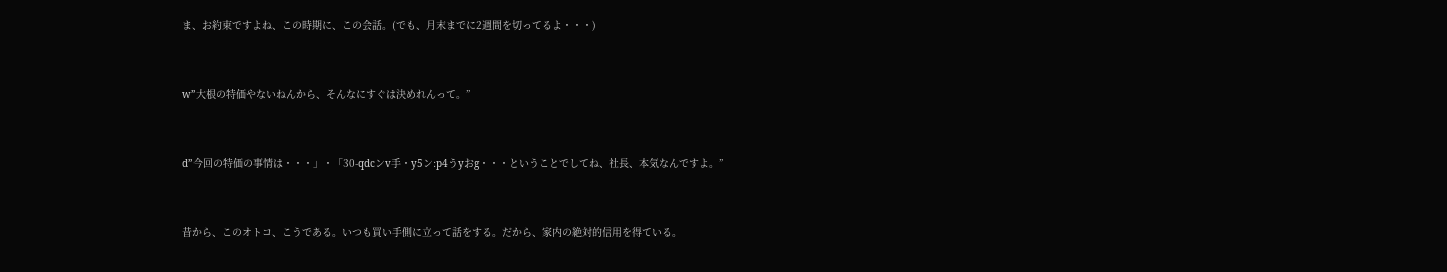ま、お約束ですよね、この時期に、この会話。(でも、月末までに2週間を切ってるよ・・・)


w”大根の特価やないねんから、そんなにすぐは決めれんって。”


d”今回の特価の事情は・・・」・「30-qdcンv手・y5ン:p4うyおg・・・ということでしてね、社長、本気なんですよ。”


昔から、このオトコ、こうである。いつも買い手側に立って話をする。だから、家内の絶対的信用を得ている。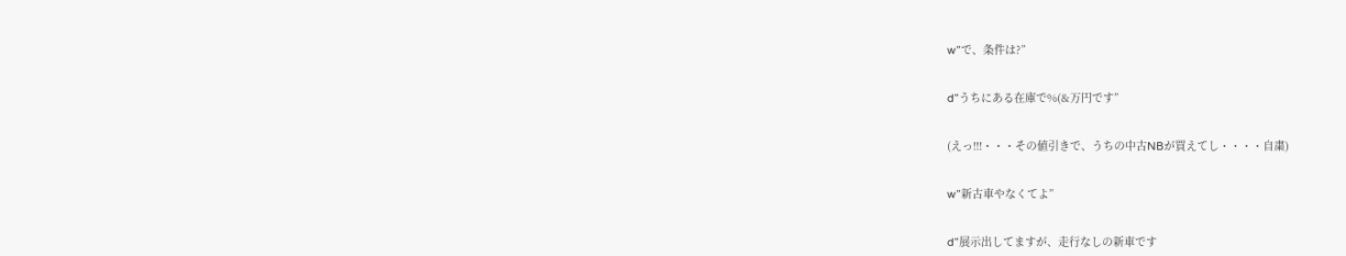w”で、条件は?”


d”うちにある在庫で%(&万円です”


(えっ!!!・・・その値引きで、うちの中古NBが買えてし・・・・自粛)


w”新古車やなくてよ”


d”展示出してますが、走行なしの新車です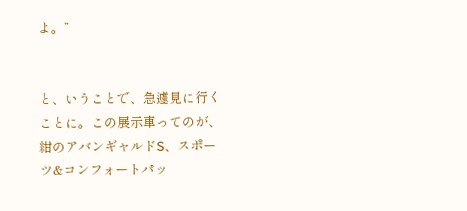よ。”


と、いうことで、急遽見に行くことに。この展示車ってのが、紺のアバンギャルドS、スポーツ&コンフォートパッ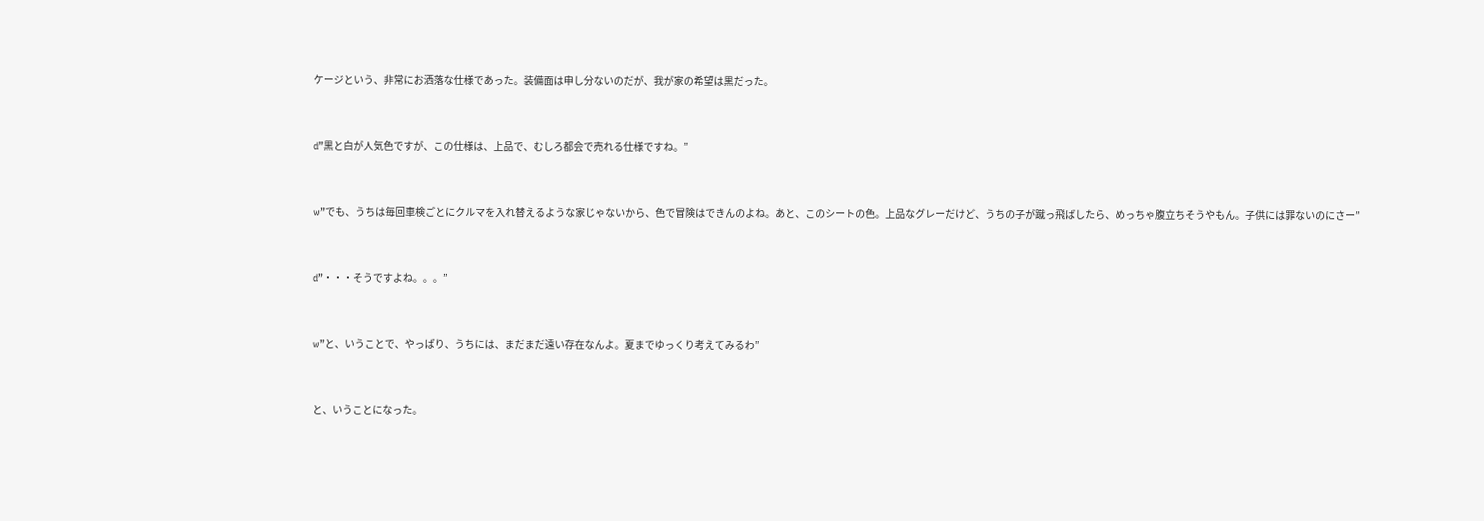ケージという、非常にお洒落な仕様であった。装備面は申し分ないのだが、我が家の希望は黒だった。


d”黒と白が人気色ですが、この仕様は、上品で、むしろ都会で売れる仕様ですね。”


w”でも、うちは毎回車検ごとにクルマを入れ替えるような家じゃないから、色で冒険はできんのよね。あと、このシートの色。上品なグレーだけど、うちの子が蹴っ飛ばしたら、めっちゃ腹立ちそうやもん。子供には罪ないのにさー”


d”・・・そうですよね。。。”


w”と、いうことで、やっぱり、うちには、まだまだ遠い存在なんよ。夏までゆっくり考えてみるわ”


と、いうことになった。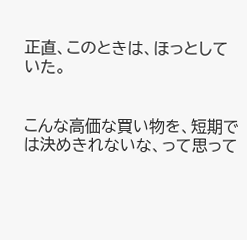正直、このときは、ほっとしていた。


こんな高価な買い物を、短期では決めきれないな、って思って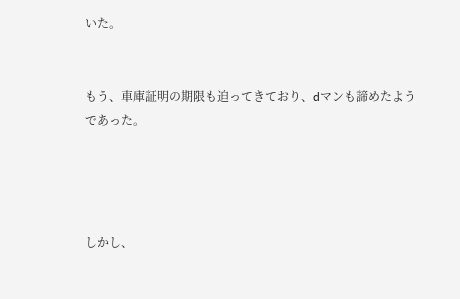いた。


もう、車庫証明の期限も迫ってきており、dマンも諦めたようであった。




しかし、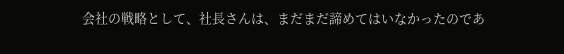会社の戦略として、社長さんは、まだまだ諦めてはいなかったのであ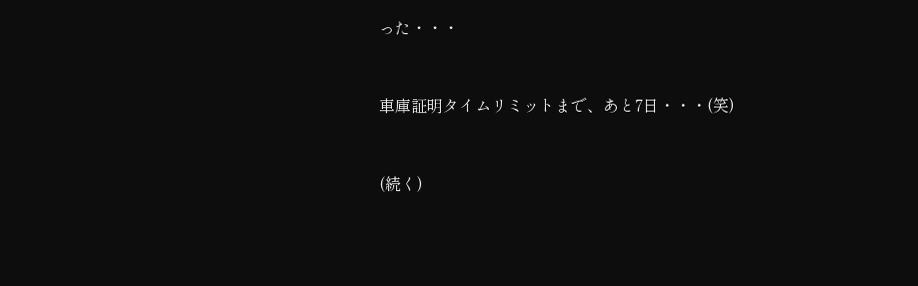った・・・


車庫証明タイムリミットまで、あと7日・・・(笑)


(続く)